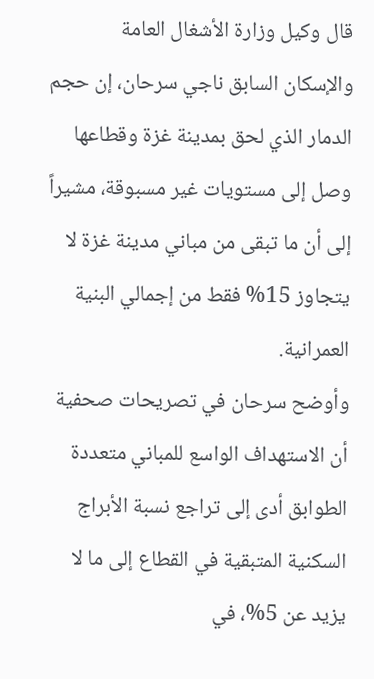قال وكيل وزارة الأشغال العامة والإسكان السابق ناجي سرحان، إن حجم الدمار الذي لحق بمدينة غزة وقطاعها وصل إلى مستويات غير مسبوقة، مشيراً إلى أن ما تبقى من مباني مدينة غزة لا يتجاوز 15% فقط من إجمالي البنية العمرانية.
وأوضح سرحان في تصريحات صحفية أن الاستهداف الواسع للمباني متعددة الطوابق أدى إلى تراجع نسبة الأبراج السكنية المتبقية في القطاع إلى ما لا يزيد عن 5%، في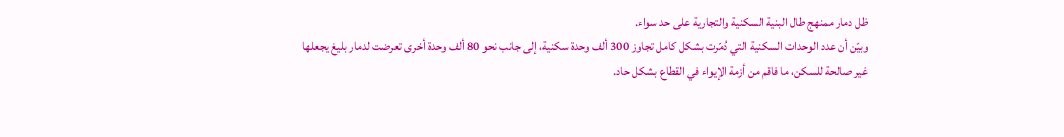ظل دمار ممنهج طال البنية السكنية والتجارية على حد سواء.
وبيّن أن عدد الوحدات السكنية التي دُمّرت بشكل كامل تجاوز 300 ألف وحدة سكنية، إلى جانب نحو 80 ألف وحدة أخرى تعرضت لدمار بليغ يجعلها غير صالحة للسكن، ما فاقم من أزمة الإيواء في القطاع بشكل حاد.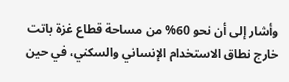وأشار إلى أن نحو 60% من مساحة قطاع غزة باتت خارج نطاق الاستخدام الإنساني والسكني، في حين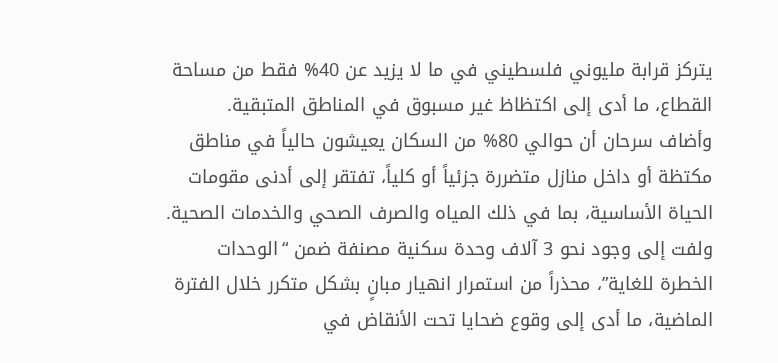يتركز قرابة مليوني فلسطيني في ما لا يزيد عن 40% فقط من مساحة القطاع، ما أدى إلى اكتظاظ غير مسبوق في المناطق المتبقية.
وأضاف سرحان أن حوالي 80% من السكان يعيشون حالياً في مناطق مكتظة أو داخل منازل متضررة جزئياً أو كلياً، تفتقر إلى أدنى مقومات الحياة الأساسية، بما في ذلك المياه والصرف الصحي والخدمات الصحية.
ولفت إلى وجود نحو 3 آلاف وحدة سكنية مصنفة ضمن “الوحدات الخطرة للغاية”، محذراً من استمرار انهيار مبانٍ بشكل متكرر خلال الفترة الماضية، ما أدى إلى وقوع ضحايا تحت الأنقاض في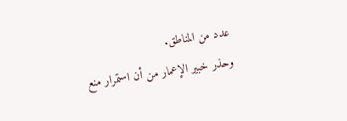عدد من المناطق.
وحذر خبير الإعمار من أن استمرار منع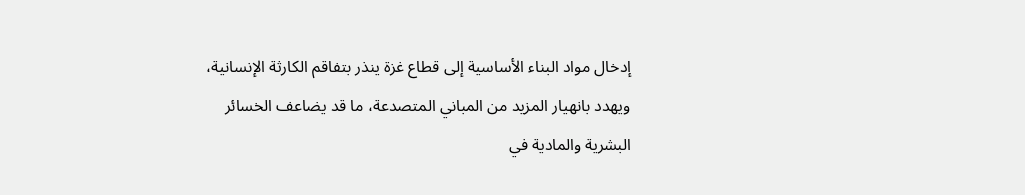إدخال مواد البناء الأساسية إلى قطاع غزة ينذر بتفاقم الكارثة الإنسانية، ويهدد بانهيار المزيد من المباني المتصدعة، ما قد يضاعف الخسائر البشرية والمادية في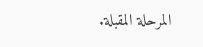المرحلة المقبلة.